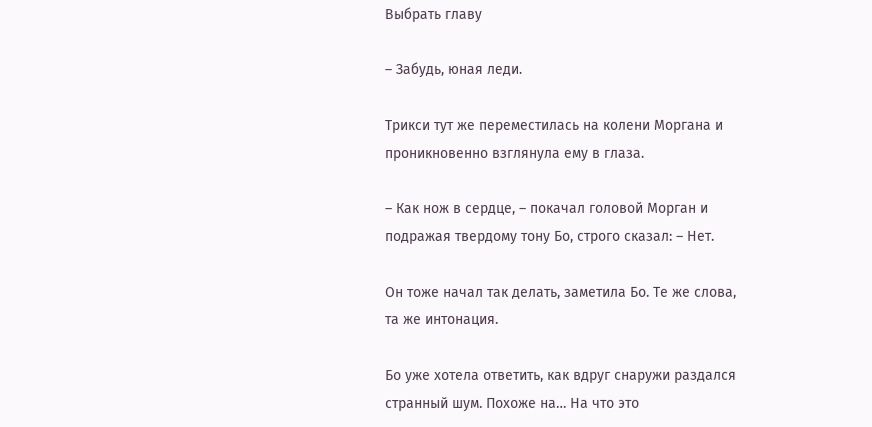Выбрать главу

– Забудь, юная леди.

Трикси тут же переместилась на колени Моргана и проникновенно взглянула ему в глаза.

– Как нож в сердце, – покачал головой Морган и подражая твердому тону Бо, строго сказал: – Нет.

Он тоже начал так делать, заметила Бо. Те же слова, та же интонация.

Бо уже хотела ответить, как вдруг снаружи раздался странный шум. Похоже на… На что это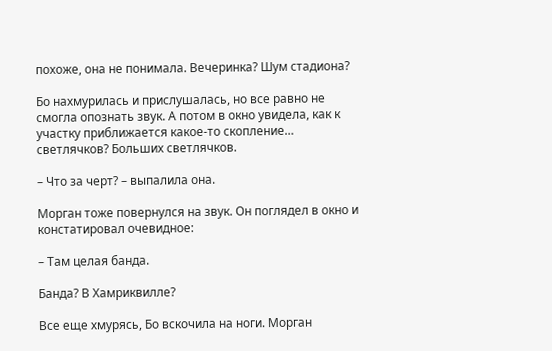похоже, она не понимала. Вечеринка? Шум стадиона?

Бо нахмурилась и прислушалась, но все равно не смогла опознать звук. А потом в окно увидела, как к участку приближается какое-то скопление… светлячков? Больших светлячков.

– Что за черт? – выпалила она.

Морган тоже повернулся на звук. Он поглядел в окно и констатировал очевидное:

– Там целая банда.

Банда? В Хамриквилле?

Все еще хмурясь, Бо вскочила на ноги. Морган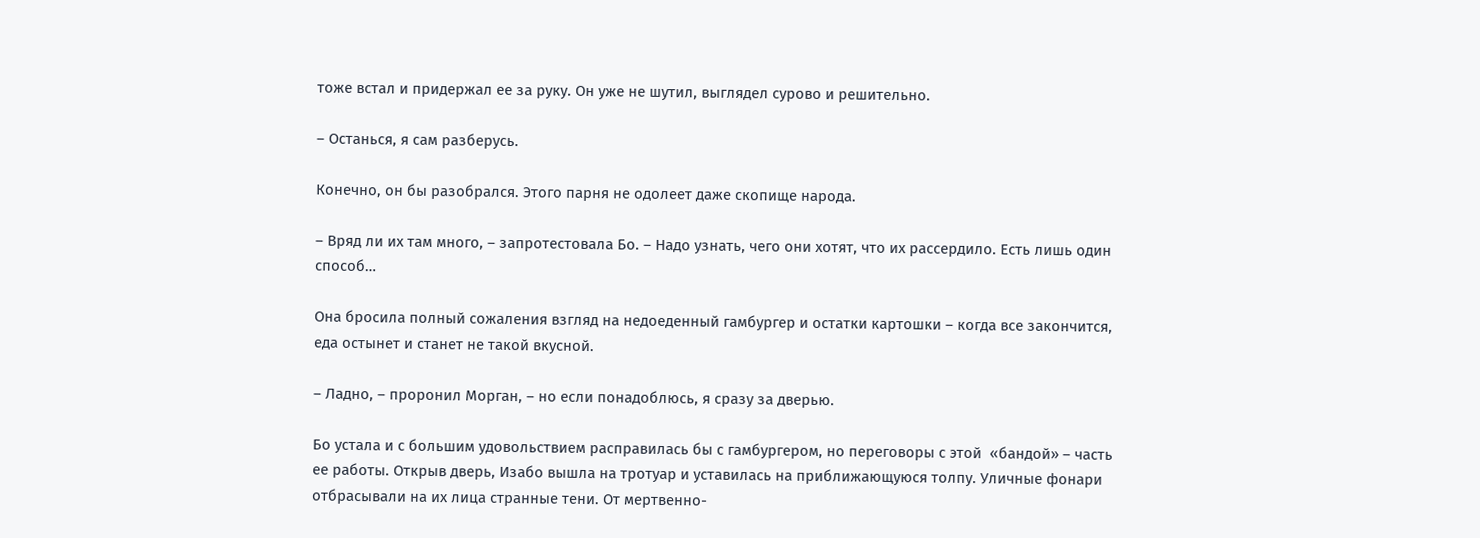тоже встал и придержал ее за руку. Он уже не шутил, выглядел сурово и решительно.

– Останься, я сам разберусь.

Конечно, он бы разобрался. Этого парня не одолеет даже скопище народа.

– Вряд ли их там много, – запротестовала Бо. – Надо узнать, чего они хотят, что их рассердило. Есть лишь один способ…

Она бросила полный сожаления взгляд на недоеденный гамбургер и остатки картошки – когда все закончится, еда остынет и станет не такой вкусной.

– Ладно, – проронил Морган, – но если понадоблюсь, я сразу за дверью.

Бо устала и с большим удовольствием расправилась бы с гамбургером, но переговоры с этой  «бандой» – часть ее работы. Открыв дверь, Изабо вышла на тротуар и уставилась на приближающуюся толпу. Уличные фонари отбрасывали на их лица странные тени. От мертвенно-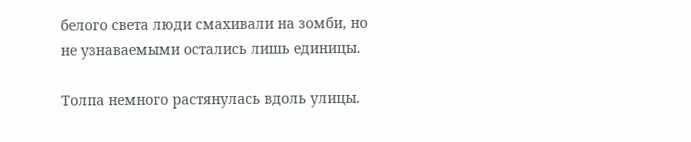белого света люди смахивали на зомби, но не узнаваемыми остались лишь единицы.

Толпа немного растянулась вдоль улицы.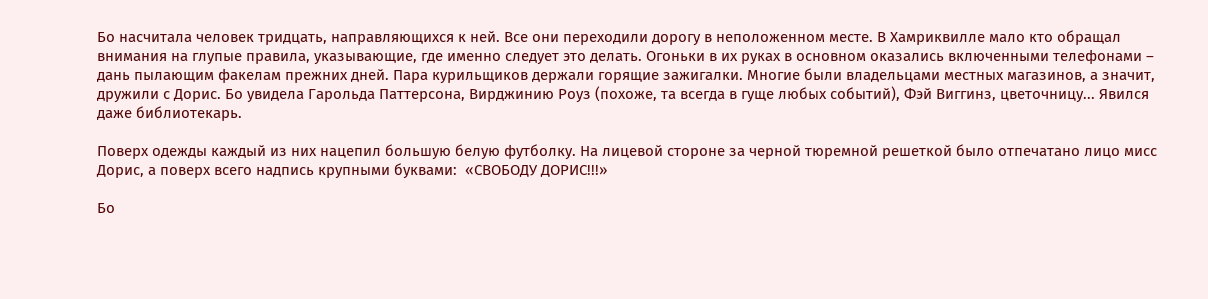Бо насчитала человек тридцать, направляющихся к ней. Все они переходили дорогу в неположенном месте. В Хамриквилле мало кто обращал внимания на глупые правила, указывающие, где именно следует это делать. Огоньки в их руках в основном оказались включенными телефонами – дань пылающим факелам прежних дней. Пара курильщиков держали горящие зажигалки. Многие были владельцами местных магазинов, а значит, дружили с Дорис. Бо увидела Гарольда Паттерсона, Вирджинию Роуз (похоже, та всегда в гуще любых событий), Фэй Виггинз, цветочницу... Явился даже библиотекарь.

Поверх одежды каждый из них нацепил большую белую футболку. На лицевой стороне за черной тюремной решеткой было отпечатано лицо мисс Дорис, а поверх всего надпись крупными буквами:  «СВОБОДУ ДОРИС!!!»

Бо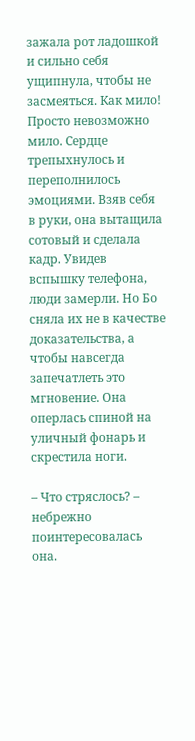зажала рот ладошкой и сильно себя ущипнула, чтобы не засмеяться. Как мило! Просто невозможно мило. Сердце трепыхнулось и переполнилось эмоциями. Взяв себя в руки, она вытащила сотовый и сделала кадр. Увидев вспышку телефона, люди замерли. Но Бо сняла их не в качестве доказательства, а чтобы навсегда запечатлеть это мгновение. Она оперлась спиной на уличный фонарь и скрестила ноги.

– Что стряслось? – небрежно поинтересовалась она.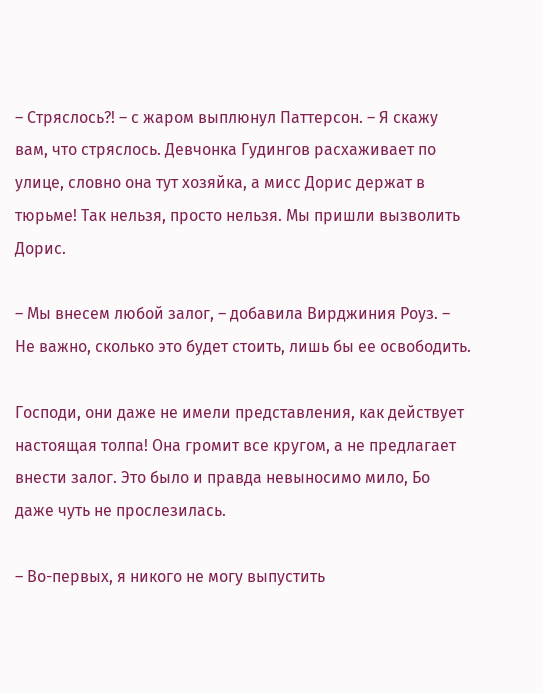– Стряслось?! – с жаром выплюнул Паттерсон. – Я скажу вам, что стряслось. Девчонка Гудингов расхаживает по улице, словно она тут хозяйка, а мисс Дорис держат в тюрьме! Так нельзя, просто нельзя. Мы пришли вызволить Дорис.

– Мы внесем любой залог, – добавила Вирджиния Роуз. – Не важно, сколько это будет стоить, лишь бы ее освободить.

Господи, они даже не имели представления, как действует настоящая толпа! Она громит все кругом, а не предлагает внести залог. Это было и правда невыносимо мило, Бо даже чуть не прослезилась.

– Во-первых, я никого не могу выпустить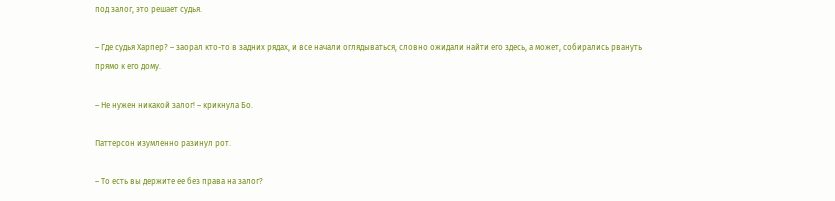под залог, это решает судья.

– Где судья Харпер? – заорал кто-то в задних рядах, и все начали оглядываться, словно ожидали найти его здесь, а может, собирались рвануть прямо к его дому.

– Не нужен никакой залог! – крикнула Бо.

Паттерсон изумленно разинул рот.

– То есть вы держите ее без права на залог?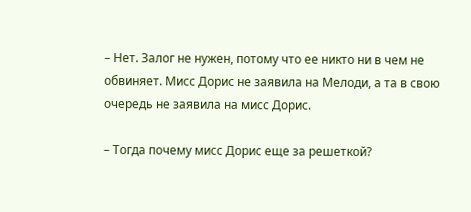– Нет. Залог не нужен, потому что ее никто ни в чем не обвиняет. Мисс Дорис не заявила на Мелоди, а та в свою очередь не заявила на мисс Дорис.

– Тогда почему мисс Дорис еще за решеткой?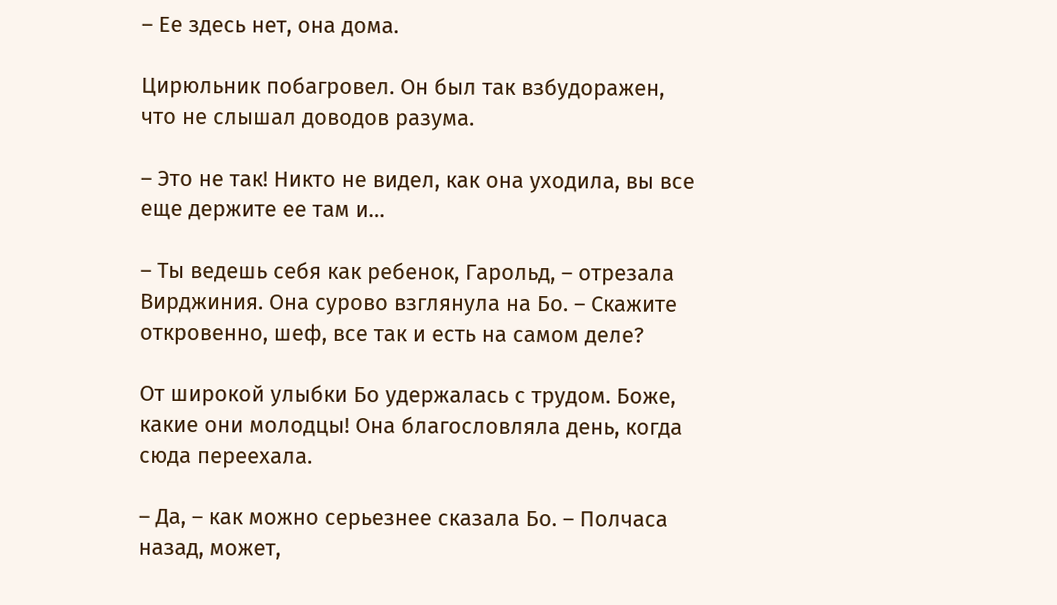– Ее здесь нет, она дома.

Цирюльник побагровел. Он был так взбудоражен, что не слышал доводов разума.

– Это не так! Никто не видел, как она уходила, вы все еще держите ее там и…

– Ты ведешь себя как ребенок, Гарольд, – отрезала Вирджиния. Она сурово взглянула на Бо. – Скажите откровенно, шеф, все так и есть на самом деле?

От широкой улыбки Бо удержалась с трудом. Боже, какие они молодцы! Она благословляла день, когда сюда переехала.

– Да, – как можно серьезнее сказала Бо. – Полчаса назад, может,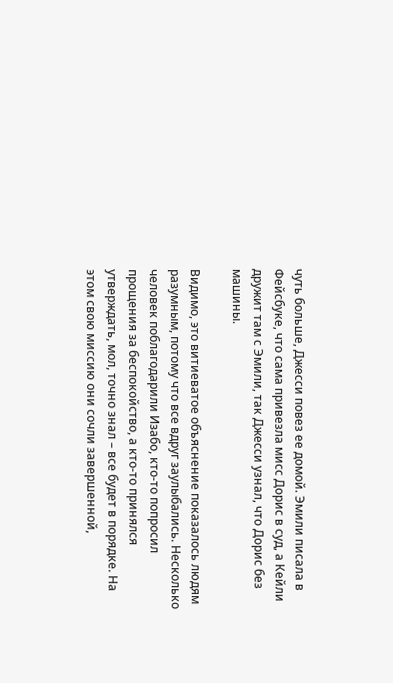чуть больше, Джесси повез ее домой. Эмили писала в Фейсбуке, что сама привезла мисс Дорис в суд, а Кейли дружит там с Эмили, так Джесси узнал, что Дорис без машины.

Видимо, это витиеватое объяснение показалось людям разумным, потому что все вдруг заулыбались. Несколько человек поблагодарили Изабо, кто-то попросил прощения за беспокойство, а кто-то принялся утверждать, мол, точно знал – все будет в порядке. На этом свою миссию они сочли завершенной,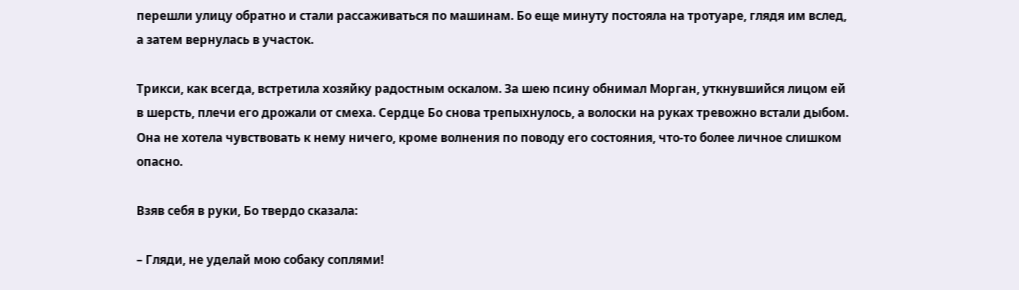перешли улицу обратно и стали рассаживаться по машинам. Бо еще минуту постояла на тротуаре, глядя им вслед, а затем вернулась в участок.

Трикси, как всегда, встретила хозяйку радостным оскалом. За шею псину обнимал Морган, уткнувшийся лицом ей в шерсть, плечи его дрожали от смеха. Сердце Бо снова трепыхнулось, а волоски на руках тревожно встали дыбом. Она не хотела чувствовать к нему ничего, кроме волнения по поводу его состояния, что-то более личное слишком опасно.

Взяв себя в руки, Бо твердо сказала:

– Гляди, не уделай мою собаку соплями!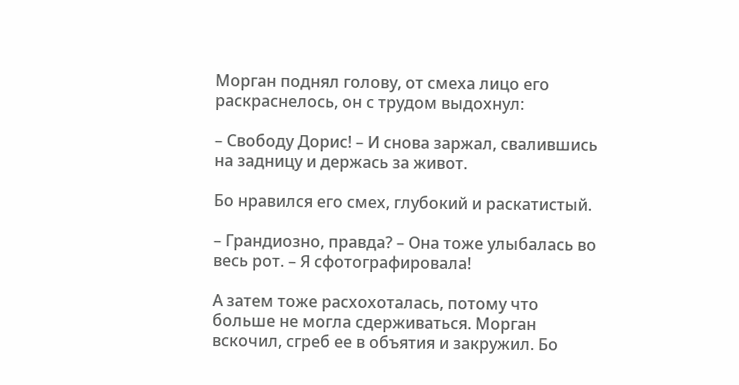Морган поднял голову, от смеха лицо его раскраснелось, он с трудом выдохнул:

– Свободу Дорис! – И снова заржал, свалившись на задницу и держась за живот.

Бо нравился его смех, глубокий и раскатистый.

– Грандиозно, правда? – Она тоже улыбалась во весь рот. – Я сфотографировала!

А затем тоже расхохоталась, потому что больше не могла сдерживаться. Морган вскочил, сгреб ее в объятия и закружил. Бо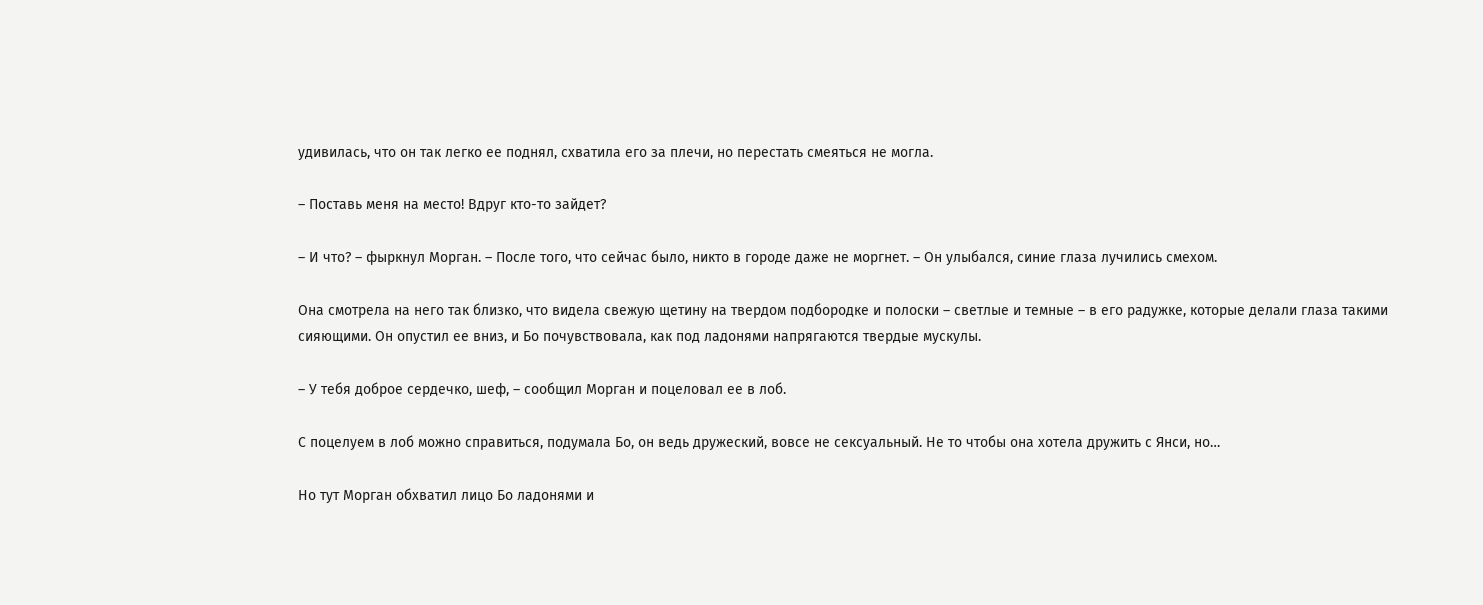удивилась, что он так легко ее поднял, схватила его за плечи, но перестать смеяться не могла.

– Поставь меня на место! Вдруг кто-то зайдет?

– И что? – фыркнул Морган. – После того, что сейчас было, никто в городе даже не моргнет. – Он улыбался, синие глаза лучились смехом.

Она смотрела на него так близко, что видела свежую щетину на твердом подбородке и полоски – светлые и темные – в его радужке, которые делали глаза такими сияющими. Он опустил ее вниз, и Бо почувствовала, как под ладонями напрягаются твердые мускулы.

– У тебя доброе сердечко, шеф, – сообщил Морган и поцеловал ее в лоб.

С поцелуем в лоб можно справиться, подумала Бо, он ведь дружеский, вовсе не сексуальный. Не то чтобы она хотела дружить с Янси, но…

Но тут Морган обхватил лицо Бо ладонями и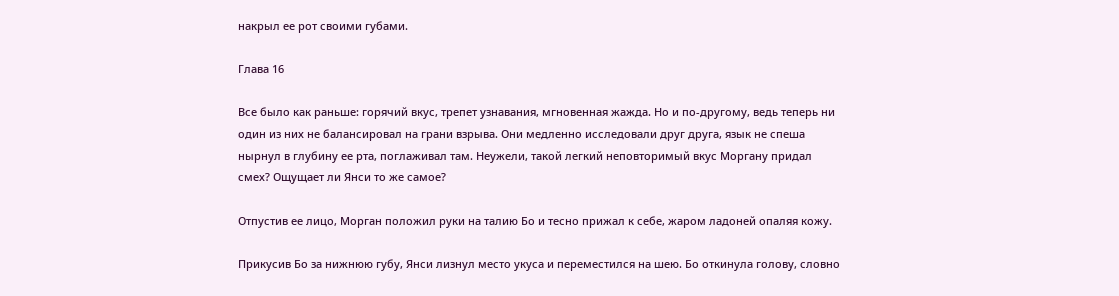накрыл ее рот своими губами.

Глава 16

Все было как раньше: горячий вкус, трепет узнавания, мгновенная жажда. Но и по-другому, ведь теперь ни один из них не балансировал на грани взрыва. Они медленно исследовали друг друга, язык не спеша нырнул в глубину ее рта, поглаживал там. Неужели, такой легкий неповторимый вкус Моргану придал смех? Ощущает ли Янси то же самое?

Отпустив ее лицо, Морган положил руки на талию Бо и тесно прижал к себе, жаром ладоней опаляя кожу.

Прикусив Бо за нижнюю губу, Янси лизнул место укуса и переместился на шею. Бо откинула голову, словно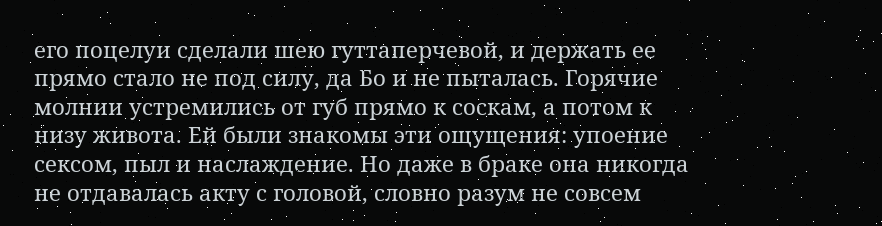его поцелуи сделали шею гуттаперчевой, и держать ее прямо стало не под силу, да Бо и не пыталась. Горячие молнии устремились от губ прямо к соскам, а потом к низу живота. Ей были знакомы эти ощущения: упоение сексом, пыл и наслаждение. Но даже в браке она никогда не отдавалась акту с головой, словно разум не совсем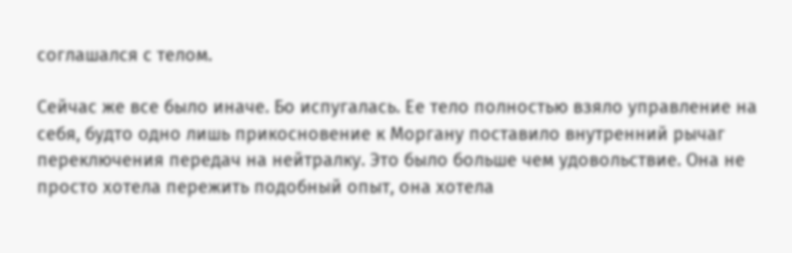соглашался с телом.

Сейчас же все было иначе. Бо испугалась. Ее тело полностью взяло управление на себя, будто одно лишь прикосновение к Моргану поставило внутренний рычаг переключения передач на нейтралку. Это было больше чем удовольствие. Она не просто хотела пережить подобный опыт, она хотела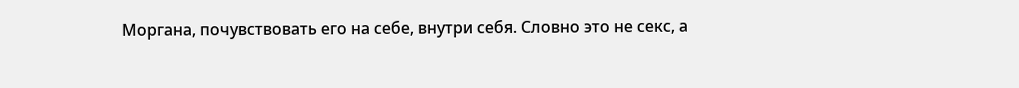Моргана, почувствовать его на себе, внутри себя. Словно это не секс, а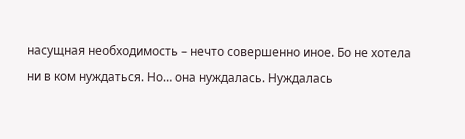насущная необходимость – нечто совершенно иное. Бо не хотела ни в ком нуждаться. Но… она нуждалась. Нуждалась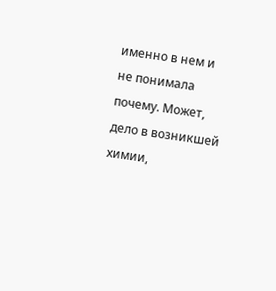именно в нем и не понимала почему. Может, дело в возникшей химии,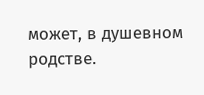может, в душевном родстве.